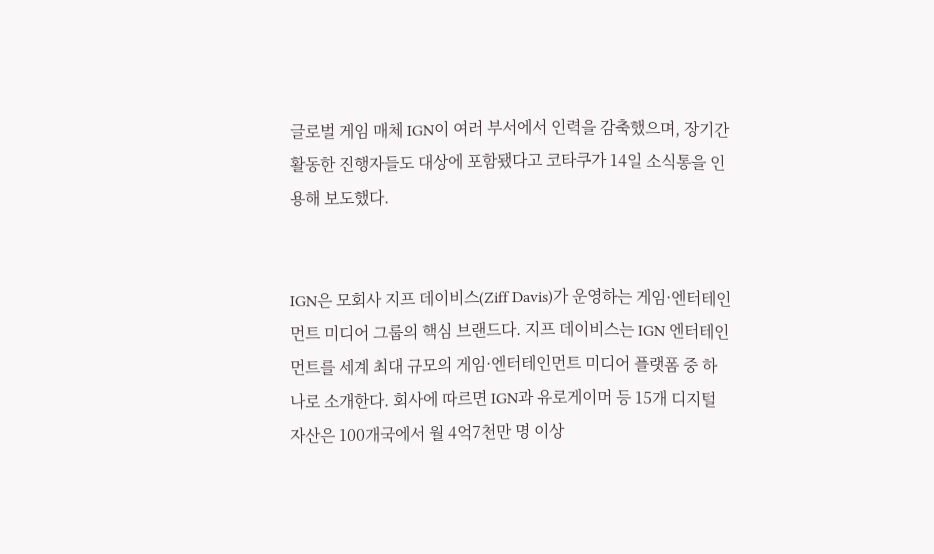글로벌 게임 매체 IGN이 여러 부서에서 인력을 감축했으며, 장기간 활동한 진행자들도 대상에 포함됐다고 코타쿠가 14일 소식통을 인용해 보도했다.


IGN은 모회사 지프 데이비스(Ziff Davis)가 운영하는 게임·엔터테인먼트 미디어 그룹의 핵심 브랜드다. 지프 데이비스는 IGN 엔터테인먼트를 세계 최대 규모의 게임·엔터테인먼트 미디어 플랫폼 중 하나로 소개한다. 회사에 따르면 IGN과 유로게이머 등 15개 디지털 자산은 100개국에서 월 4억7천만 명 이상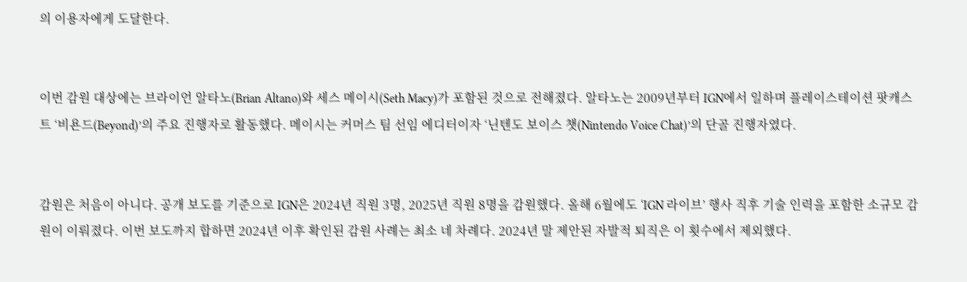의 이용자에게 도달한다.


이번 감원 대상에는 브라이언 알타노(Brian Altano)와 세스 메이시(Seth Macy)가 포함된 것으로 전해졌다. 알타노는 2009년부터 IGN에서 일하며 플레이스테이션 팟캐스트 ‘비욘드(Beyond)’의 주요 진행자로 활동했다. 메이시는 커머스 팀 선임 에디터이자 ‘닌텐도 보이스 챗(Nintendo Voice Chat)’의 단골 진행자였다.


감원은 처음이 아니다. 공개 보도를 기준으로 IGN은 2024년 직원 3명, 2025년 직원 8명을 감원했다. 올해 6월에도 ‘IGN 라이브’ 행사 직후 기술 인력을 포함한 소규모 감원이 이뤄졌다. 이번 보도까지 합하면 2024년 이후 확인된 감원 사례는 최소 네 차례다. 2024년 말 제안된 자발적 퇴직은 이 횟수에서 제외했다.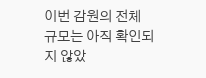이번 감원의 전체 규모는 아직 확인되지 않았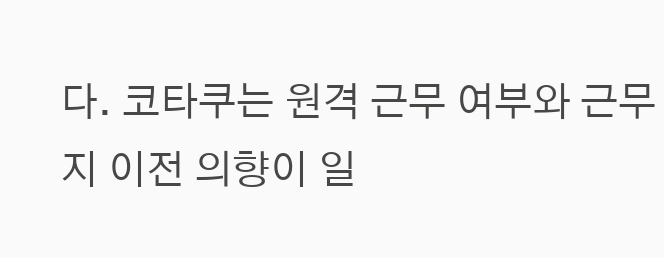다. 코타쿠는 원격 근무 여부와 근무지 이전 의향이 일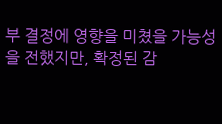부 결정에 영향을 미쳤을 가능성을 전했지만, 확정된 감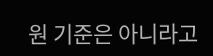원 기준은 아니라고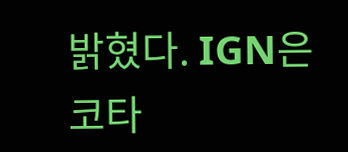밝혔다. IGN은 코타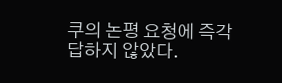쿠의 논평 요청에 즉각 답하지 않았다.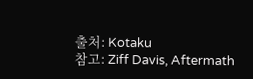출처: Kotaku
참고: Ziff Davis, Aftermath